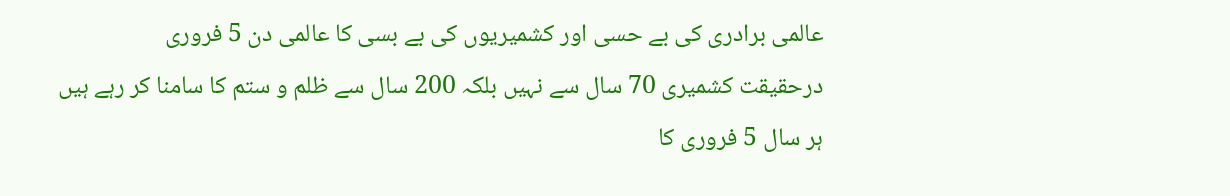عالمی برادری کی بے حسی اور کشمیریوں کی بے بسی کا عالمی دن 5 فروری
درحقیقت کشمیری 70 سال سے نہیں بلکہ 200 سال سے ظلم و ستم کا سامنا کر رہے ہیں
ہر سال 5 فروری کا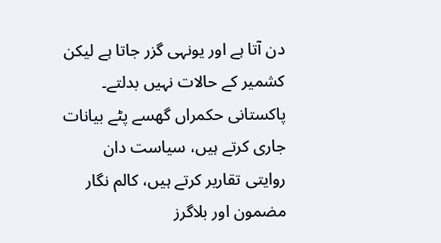دن آتا ہے اور یونہی گزر جاتا ہے لیکن کشمیر کے حالات نہیں بدلتے۔ پاکستانی حکمراں گھسے پٹے بیانات جاری کرتے ہیں، سیاست دان روایتی تقاریر کرتے ہیں، کالم نگار مضمون اور بلاگرز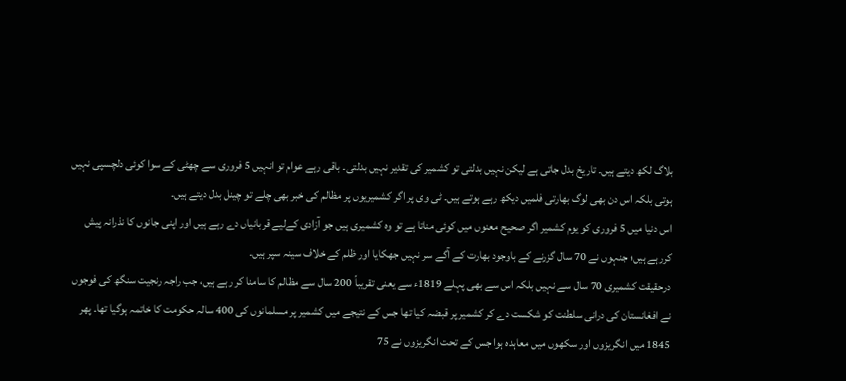بلاگ لکھ دیتے ہیں۔ تاریخ بدل جاتی ہے لیکن نہیں بدلتی تو کشمیر کی تقدیر نہیں بدلتی۔ باقی رہے عوام تو انہیں 5 فروری سے چھٹی کے سوا کوئی دلچسپی نہیں ہوتی بلکہ اس دن بھی لوگ بھارتی فلمیں دیکھ رہے ہوتے ہیں۔ ٹی وی پر اگر کشمیریوں پر مظالم کی خبر بھی چلے تو چینل بدل دیتے ہیں۔
اس دنیا میں 5 فروری کو یوم کشمیر اگر صحیح معنوں میں کوئی مناتا ہے تو وہ کشمیری ہیں جو آزادی کےلیے قربانیاں دے رہے ہیں اور اپنی جانوں کا نذرانہ پیش کررہے ہیں؛ جنہوں نے 70 سال گزرنے کے باوجود بھارت کے آگے سر نہیں جھکایا اور ظلم کے خلاف سینہ سپر ہیں۔
درحقیقت کشمیری 70 سال سے نہیں بلکہ اس سے بھی پہلے 1819ء سے یعنی تقریباً 200 سال سے مظالم کا سامنا کر رہے ہیں، جب راجہ رنجیت سنگھ کی فوجوں نے افغانستان کی درانی سلطنت کو شکست دے کر کشمیر پر قبضہ کیا تھا جس کے نتیجے میں کشمیر پر مسلمانوں کی 400 سالہ حکومت کا خاتمہ ہوگیا تھا۔ پھر 1845 میں انگریزوں اور سکھوں میں معاہدہ ہوا جس کے تحت انگریزوں نے 75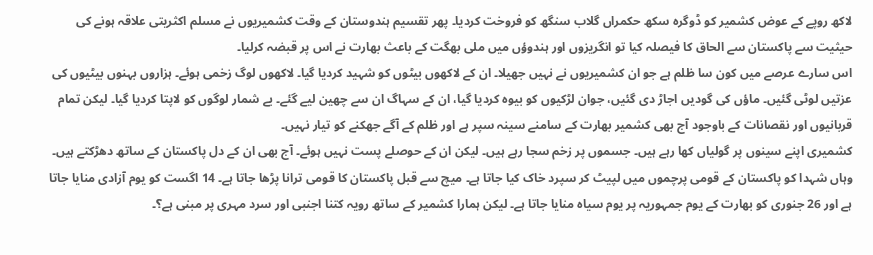لاکھ روپے کے عوض کشمیر کو ڈوگرہ سکھ حکمراں گلاب سنگھ کو فروخت کردیا۔ پھر تقسیم ہندوستان کے وقت کشمیریوں نے مسلم اکثریتی علاقہ ہونے کی حیثیت سے پاکستان سے الحاق کا فیصلہ کیا تو انگریزوں اور ہندوؤں میں ملی بھگت کے باعث بھارت نے اس پر قبضہ کرلیا۔
اس سارے عرصے میں کون سا ظلم ہے جو ان کشمیریوں نے نہیں جھیلا۔ ان کے لاکھوں بیٹوں کو شہید کردیا گیا۔ لاکھوں لوگ زخمی ہوئے۔ ہزاروں بہنوں بیٹیوں کی عزتیں لوٹی گئیں۔ ماؤں کی گودیں اجاڑ دی گئیں، جوان لڑکیوں کو بیوہ کردیا گیا، ان کے سہاگ ان سے چھین لیے گئے۔ بے شمار لوگوں کو لاپتا کردیا گیا۔ لیکن تمام قربانیوں اور نقصانات کے باوجود آج بھی کشمیر بھارت کے سامنے سینہ سپر ہے اور ظلم کے آگے جھکنے کو تیار نہیں۔
کشمیری اپنے سینوں پر گولیاں کھا رہے ہیں۔ جسموں پر زخم سجا رہے ہیں۔ لیکن ان کے حوصلے پست نہیں ہوئے۔ آج بھی ان کے دل پاکستان کے ساتھ دھڑکتے ہیں۔ وہاں شہدا کو پاکستان کے قومی پرچموں میں لپیٹ کر سپرد خاک کیا جاتا ہے۔ میچ سے قبل پاکستان کا قومی ترانا پڑھا جاتا ہے۔ 14 اگست کو یوم آزادی منایا جاتا ہے اور 26 جنوری کو بھارت کے یوم جمہوریہ پر یوم سیاہ منایا جاتا ہے۔ لیکن ہمارا کشمیر کے ساتھ رویہ کتنا اجنبی اور سرد مہری پر مبنی ہے؟۔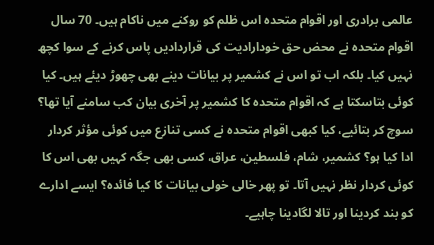عالمی برادری اور اقوام متحدہ اس ظلم کو روکنے میں ناکام ہیں۔ 70 سال اقوام متحدہ نے محض حق خودارادیت کی قراردادیں پاس کرنے کے سوا کچھ نہیں کیا۔ بلکہ اب تو اس نے کشمیر پر بیانات دینے بھی چھوڑ دیئے ہیں۔ کیا کوئی بتاسکتا ہے کہ اقوام متحدہ کا کشمیر پر آخری بیان کب سامنے آیا تھا؟ سوچ کر بتائیے، کیا کبھی اقوام متحدہ نے کسی تنازع میں کوئی مؤثر کردار ادا کیا ہو؟ کشمیر، شام، فلسطین، عراق، کسی بھی جگہ کہیں بھی اس کا کوئی کردار نظر نہیں آتا۔ تو پھر خالی خولی بیانات کا کیا فائدہ؟ ایسے ادارے کو بند کردینا اور تالا لگادینا چاہیے۔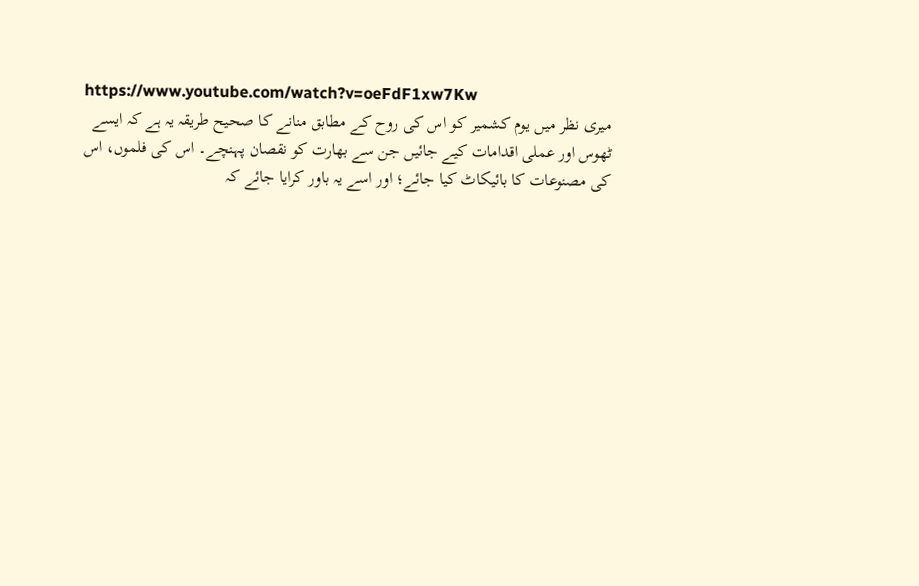https://www.youtube.com/watch?v=oeFdF1xw7Kw
میری نظر میں یوم کشمیر کو اس کی روح کے مطابق منانے کا صحیح طریقہ یہ ہے کہ ایسے ٹھوس اور عملی اقدامات کیے جائیں جن سے بھارت کو نقصان پہنچے۔ اس کی فلموں، اس کی مصنوعات کا بائیکاٹ کیا جائے؛ اور اسے یہ باور کرایا جائے کہ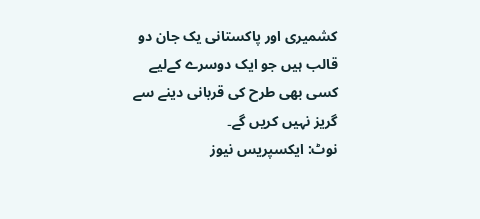کشمیری اور پاکستانی یک جان دو قالب ہیں جو ایک دوسرے کےلیے کسی بھی طرح کی قربانی دینے سے گریز نہیں کریں گے۔
نوٹ: ایکسپریس نیوز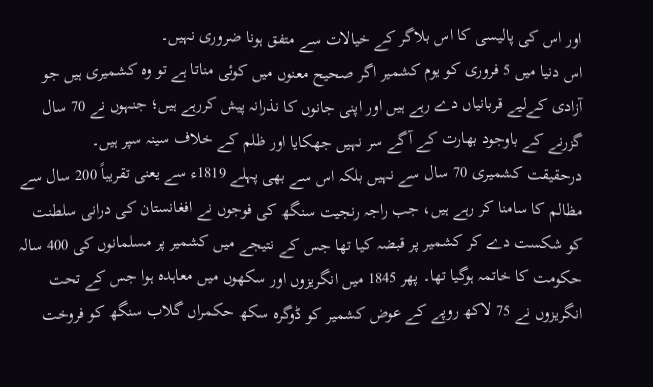اور اس کی پالیسی کا اس بلاگر کے خیالات سے متفق ہونا ضروری نہیں۔
اس دنیا میں 5 فروری کو یوم کشمیر اگر صحیح معنوں میں کوئی مناتا ہے تو وہ کشمیری ہیں جو آزادی کےلیے قربانیاں دے رہے ہیں اور اپنی جانوں کا نذرانہ پیش کررہے ہیں؛ جنہوں نے 70 سال گزرنے کے باوجود بھارت کے آگے سر نہیں جھکایا اور ظلم کے خلاف سینہ سپر ہیں۔
درحقیقت کشمیری 70 سال سے نہیں بلکہ اس سے بھی پہلے 1819ء سے یعنی تقریباً 200 سال سے مظالم کا سامنا کر رہے ہیں، جب راجہ رنجیت سنگھ کی فوجوں نے افغانستان کی درانی سلطنت کو شکست دے کر کشمیر پر قبضہ کیا تھا جس کے نتیجے میں کشمیر پر مسلمانوں کی 400 سالہ حکومت کا خاتمہ ہوگیا تھا۔ پھر 1845 میں انگریزوں اور سکھوں میں معاہدہ ہوا جس کے تحت انگریزوں نے 75 لاکھ روپے کے عوض کشمیر کو ڈوگرہ سکھ حکمراں گلاب سنگھ کو فروخت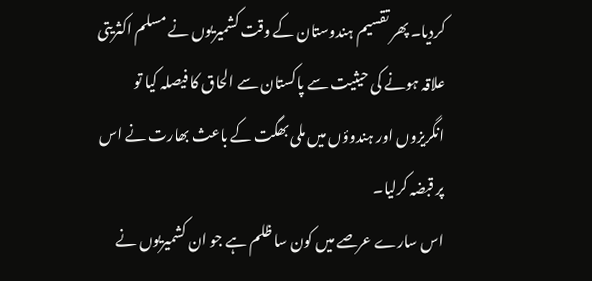کردیا۔ پھر تقسیم ہندوستان کے وقت کشمیریوں نے مسلم اکثریتی علاقہ ہونے کی حیثیت سے پاکستان سے الحاق کا فیصلہ کیا تو انگریزوں اور ہندوؤں میں ملی بھگت کے باعث بھارت نے اس پر قبضہ کرلیا۔
اس سارے عرصے میں کون سا ظلم ہے جو ان کشمیریوں نے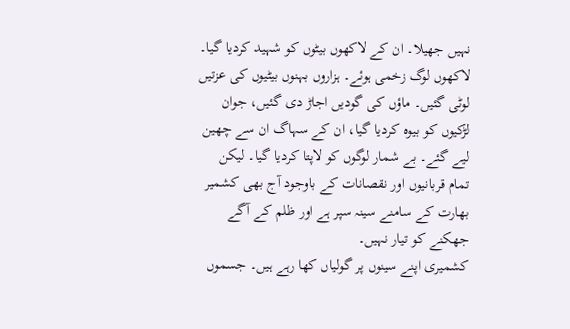نہیں جھیلا۔ ان کے لاکھوں بیٹوں کو شہید کردیا گیا۔ لاکھوں لوگ زخمی ہوئے۔ ہزاروں بہنوں بیٹیوں کی عزتیں لوٹی گئیں۔ ماؤں کی گودیں اجاڑ دی گئیں، جوان لڑکیوں کو بیوہ کردیا گیا، ان کے سہاگ ان سے چھین لیے گئے۔ بے شمار لوگوں کو لاپتا کردیا گیا۔ لیکن تمام قربانیوں اور نقصانات کے باوجود آج بھی کشمیر بھارت کے سامنے سینہ سپر ہے اور ظلم کے آگے جھکنے کو تیار نہیں۔
کشمیری اپنے سینوں پر گولیاں کھا رہے ہیں۔ جسموں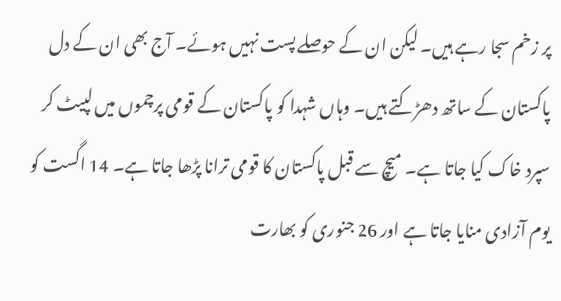پر زخم سجا رہے ہیں۔ لیکن ان کے حوصلے پست نہیں ہوئے۔ آج بھی ان کے دل پاکستان کے ساتھ دھڑکتے ہیں۔ وہاں شہدا کو پاکستان کے قومی پرچموں میں لپیٹ کر سپرد خاک کیا جاتا ہے۔ میچ سے قبل پاکستان کا قومی ترانا پڑھا جاتا ہے۔ 14 اگست کو یوم آزادی منایا جاتا ہے اور 26 جنوری کو بھارت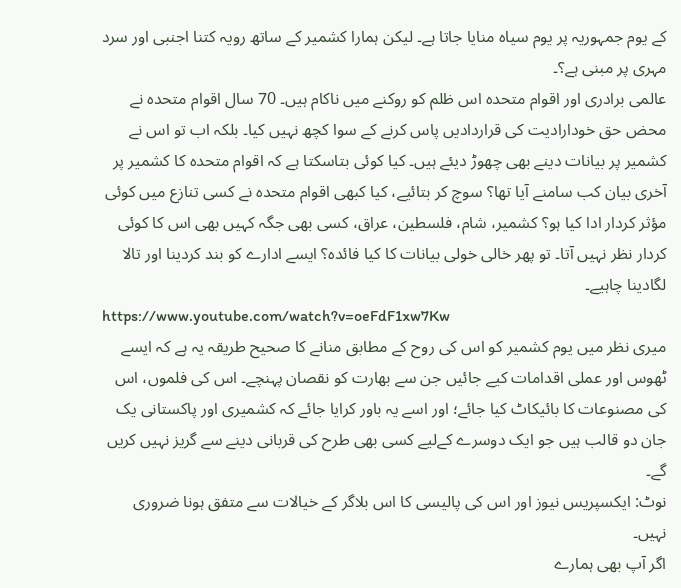کے یوم جمہوریہ پر یوم سیاہ منایا جاتا ہے۔ لیکن ہمارا کشمیر کے ساتھ رویہ کتنا اجنبی اور سرد مہری پر مبنی ہے؟۔
عالمی برادری اور اقوام متحدہ اس ظلم کو روکنے میں ناکام ہیں۔ 70 سال اقوام متحدہ نے محض حق خودارادیت کی قراردادیں پاس کرنے کے سوا کچھ نہیں کیا۔ بلکہ اب تو اس نے کشمیر پر بیانات دینے بھی چھوڑ دیئے ہیں۔ کیا کوئی بتاسکتا ہے کہ اقوام متحدہ کا کشمیر پر آخری بیان کب سامنے آیا تھا؟ سوچ کر بتائیے، کیا کبھی اقوام متحدہ نے کسی تنازع میں کوئی مؤثر کردار ادا کیا ہو؟ کشمیر، شام، فلسطین، عراق، کسی بھی جگہ کہیں بھی اس کا کوئی کردار نظر نہیں آتا۔ تو پھر خالی خولی بیانات کا کیا فائدہ؟ ایسے ادارے کو بند کردینا اور تالا لگادینا چاہیے۔
https://www.youtube.com/watch?v=oeFdF1xw7Kw
میری نظر میں یوم کشمیر کو اس کی روح کے مطابق منانے کا صحیح طریقہ یہ ہے کہ ایسے ٹھوس اور عملی اقدامات کیے جائیں جن سے بھارت کو نقصان پہنچے۔ اس کی فلموں، اس کی مصنوعات کا بائیکاٹ کیا جائے؛ اور اسے یہ باور کرایا جائے کہ کشمیری اور پاکستانی یک جان دو قالب ہیں جو ایک دوسرے کےلیے کسی بھی طرح کی قربانی دینے سے گریز نہیں کریں گے۔
نوٹ: ایکسپریس نیوز اور اس کی پالیسی کا اس بلاگر کے خیالات سے متفق ہونا ضروری نہیں۔
اگر آپ بھی ہمارے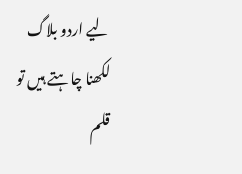لیے اردو بلاگ لکھنا چاہتے ہیں تو قلم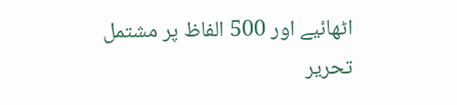اٹھائیے اور 500 الفاظ پر مشتمل تحریر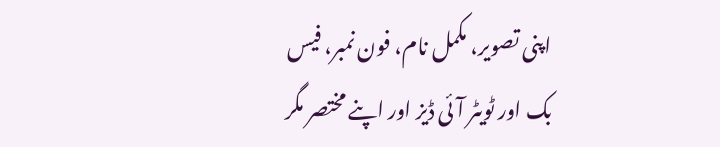اپنی تصویر، مکمل نام، فون نمبر، فیس بک اور ٹویٹر آئی ڈیز اور اپنے مختصر مگر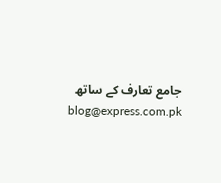جامع تعارف کے ساتھ blog@express.com.pk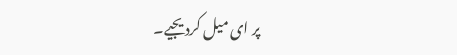پر ای میل کردیجیے۔